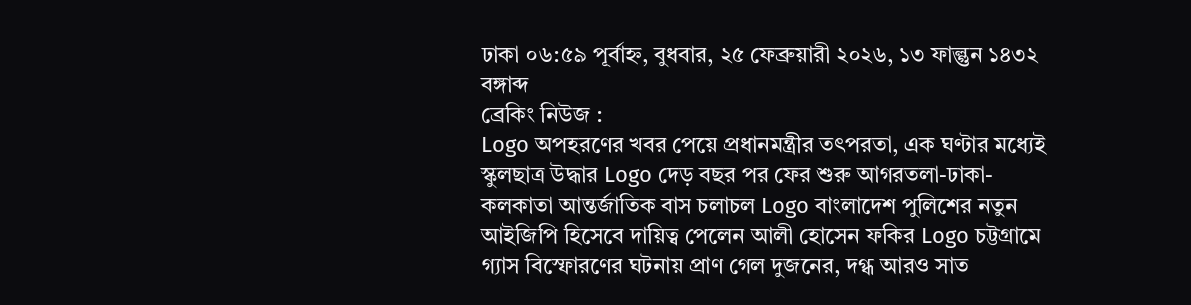ঢাকা ০৬:৫৯ পূর্বাহ্ন, বুধবার, ২৫ ফেব্রুয়ারী ২০২৬, ১৩ ফাল্গুন ১৪৩২ বঙ্গাব্দ
ব্রেকিং নিউজ :
Logo অপহরণের খবর পেয়ে প্রধানমন্ত্রীর তৎপরতা, এক ঘণ্টার মধ্যেই স্কুলছাত্র উদ্ধার Logo দেড় বছর পর ফের শুরু আগরতলা-ঢাকা-কলকাতা আন্তর্জাতিক বাস চলাচল Logo বাংলাদেশ পুলিশের নতুন আইজিপি হিসেবে দায়িত্ব পেলেন আলী হোসেন ফকির Logo চট্টগ্রামে গ্যাস বিস্ফোরণের ঘটনায় প্রাণ গেল দুজনের, দগ্ধ আরও সাত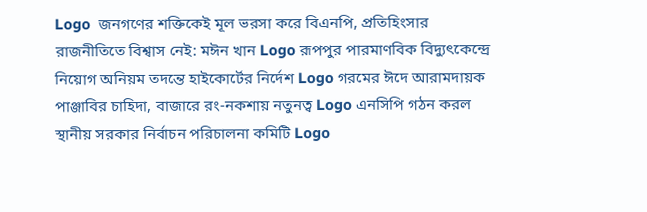Logo  জনগণের শক্তিকেই মূল ভরসা করে বিএনপি, প্রতিহিংসার রাজনীতিতে বিশ্বাস নেই: মঈন খান Logo রূপপুর পারমাণবিক বিদ্যুৎকেন্দ্রে নিয়োগ অনিয়ম তদন্তে হাইকোর্টের নির্দেশ Logo গরমের ঈদে আরামদায়ক পাঞ্জাবির চাহিদা, বাজারে রং-নকশায় নতুনত্ব Logo এনসিপি গঠন করল স্থানীয় সরকার নির্বাচন পরিচালনা কমিটি Logo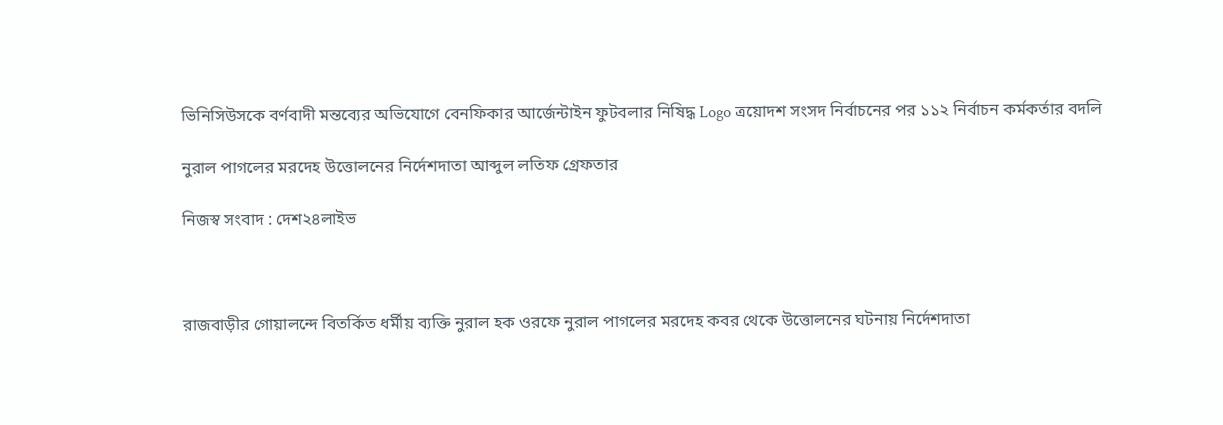ভিনিসিউসকে বর্ণবাদী মন্তব্যের অভিযোগে বেনফিকার আর্জেন্টাইন ফুটবলার নিষিদ্ধ Logo ত্রয়োদশ সংসদ নির্বাচনের পর ১১২ নির্বাচন কর্মকর্তার বদলি

নুরাল পাগলের মরদেহ উত্তোলনের নির্দেশদাতা আব্দুল লতিফ গ্রেফতার

নিজস্ব সংবাদ : দেশ২৪লাইভ



রাজবাড়ীর গোয়ালন্দে বিতর্কিত ধর্মীয় ব্যক্তি নুরাল হক ওরফে নুরাল পাগলের মরদেহ কবর থেকে উত্তোলনের ঘটনায় নির্দেশদাতা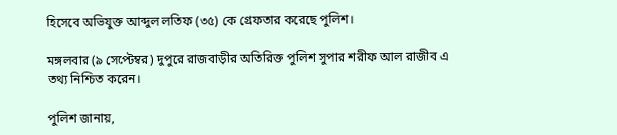হিসেবে অভিযুক্ত আব্দুল লতিফ (৩৫) কে গ্রেফতার করেছে পুলিশ।

মঙ্গলবার (৯ সেপ্টেম্বর) দুপুরে রাজবাড়ীর অতিরিক্ত পুলিশ সুপার শরীফ আল রাজীব এ তথ্য নিশ্চিত করেন।

পুলিশ জানায়,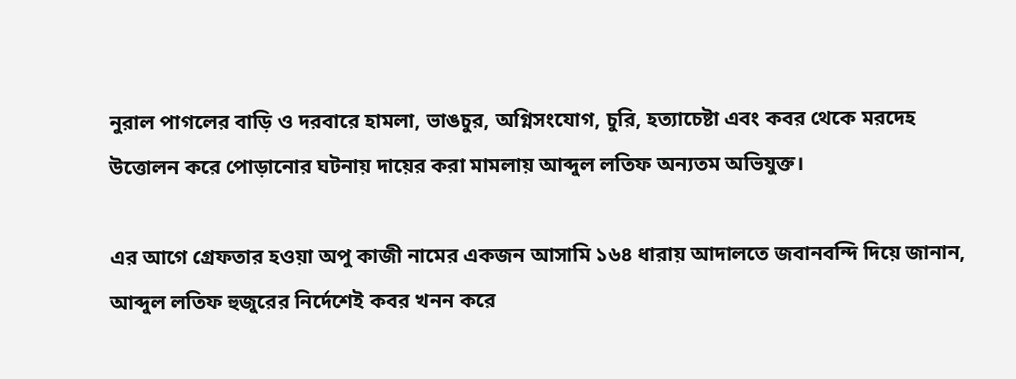নুরাল পাগলের বাড়ি ও দরবারে হামলা, ভাঙচুর, অগ্নিসংযোগ, চুরি, হত্যাচেষ্টা এবং কবর থেকে মরদেহ উত্তোলন করে পোড়ানোর ঘটনায় দায়ের করা মামলায় আব্দুল লতিফ অন্যতম অভিযুক্ত।

এর আগে গ্রেফতার হওয়া অপু কাজী নামের একজন আসামি ১৬৪ ধারায় আদালতে জবানবন্দি দিয়ে জানান, আব্দুল লতিফ হুজুরের নির্দেশেই কবর খনন করে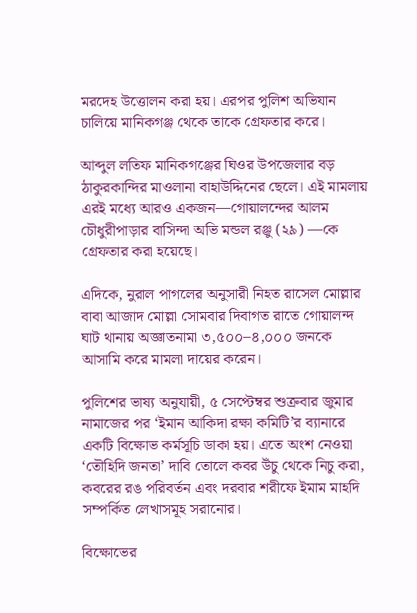মরদেহ উত্তোলন করা হয়। এরপর পুলিশ অভিযান চালিয়ে মানিকগঞ্জ থেকে তাকে গ্রেফতার করে।

আব্দুল লতিফ মানিকগঞ্জের ঘিওর উপজেলার বড় ঠাকুরকান্দির মাওলানা বাহাউদ্দিনের ছেলে। এই মামলায় এরই মধ্যে আরও একজন—গোয়ালন্দের আলম চৌধুরীপাড়ার বাসিন্দা অভি মন্ডল রঞ্জু (২৯) —কে গ্রেফতার করা হয়েছে।

এদিকে, নুরাল পাগলের অনুসারী নিহত রাসেল মোল্লার বাবা আজাদ মোল্লা সোমবার দিবাগত রাতে গোয়ালন্দ ঘাট থানায় অজ্ঞাতনামা ৩,৫০০–৪,০০০ জনকে আসামি করে মামলা দায়ের করেন।

পুলিশের ভাষ্য অনুযায়ী, ৫ সেপ্টেম্বর শুক্রবার জুমার নামাজের পর ‘ইমান আকিদা রক্ষা কমিটি’র ব্যানারে একটি বিক্ষোভ কর্মসূচি ডাকা হয়। এতে অংশ নেওয়া ‘তৌহিদি জনতা’ দাবি তোলে কবর উঁচু থেকে নিচু করা, কবরের রঙ পরিবর্তন এবং দরবার শরীফে ইমাম মাহদি সম্পর্কিত লেখাসমূহ সরানোর।

বিক্ষোভের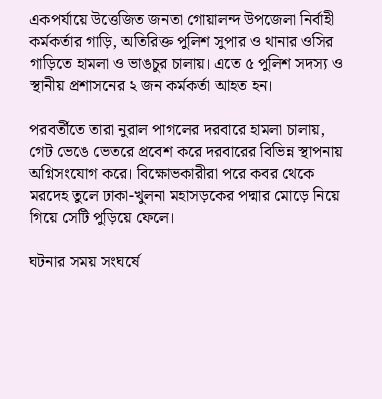একপর্যায়ে উত্তেজিত জনতা গোয়ালন্দ উপজেলা নির্বাহী কর্মকর্তার গাড়ি, অতিরিক্ত পুলিশ সুপার ও থানার ওসির গাড়িতে হামলা ও ভাঙচুর চালায়। এতে ৫ পুলিশ সদস্য ও স্থানীয় প্রশাসনের ২ জন কর্মকর্তা আহত হন।

পরবর্তীতে তারা নুরাল পাগলের দরবারে হামলা চালায়, গেট ভেঙে ভেতরে প্রবেশ করে দরবারের বিভিন্ন স্থাপনায় অগ্নিসংযোগ করে। বিক্ষোভকারীরা পরে কবর থেকে মরদেহ তুলে ঢাকা-খুলনা মহাসড়কের পদ্মার মোড়ে নিয়ে গিয়ে সেটি পুড়িয়ে ফেলে।

ঘটনার সময় সংঘর্ষে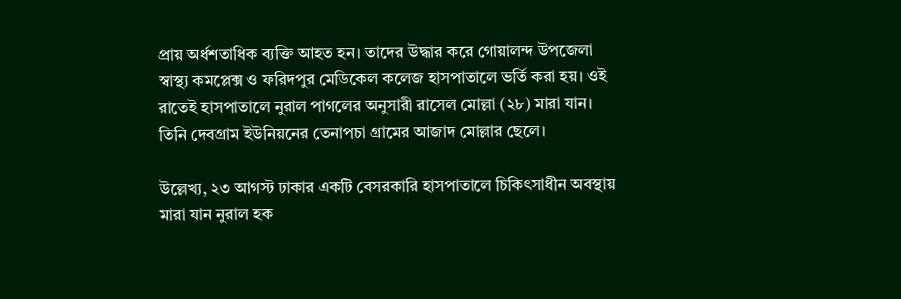প্রায় অর্ধশতাধিক ব্যক্তি আহত হন। তাদের উদ্ধার করে গোয়ালন্দ উপজেলা স্বাস্থ্য কমপ্লেক্স ও ফরিদপুর মেডিকেল কলেজ হাসপাতালে ভর্তি করা হয়। ওই রাতেই হাসপাতালে নুরাল পাগলের অনুসারী রাসেল মোল্লা (২৮) মারা যান। তিনি দেবগ্রাম ইউনিয়নের তেনাপচা গ্রামের আজাদ মোল্লার ছেলে।

উল্লেখ্য, ২৩ আগস্ট ঢাকার একটি বেসরকারি হাসপাতালে চিকিৎসাধীন অবস্থায় মারা যান নুরাল হক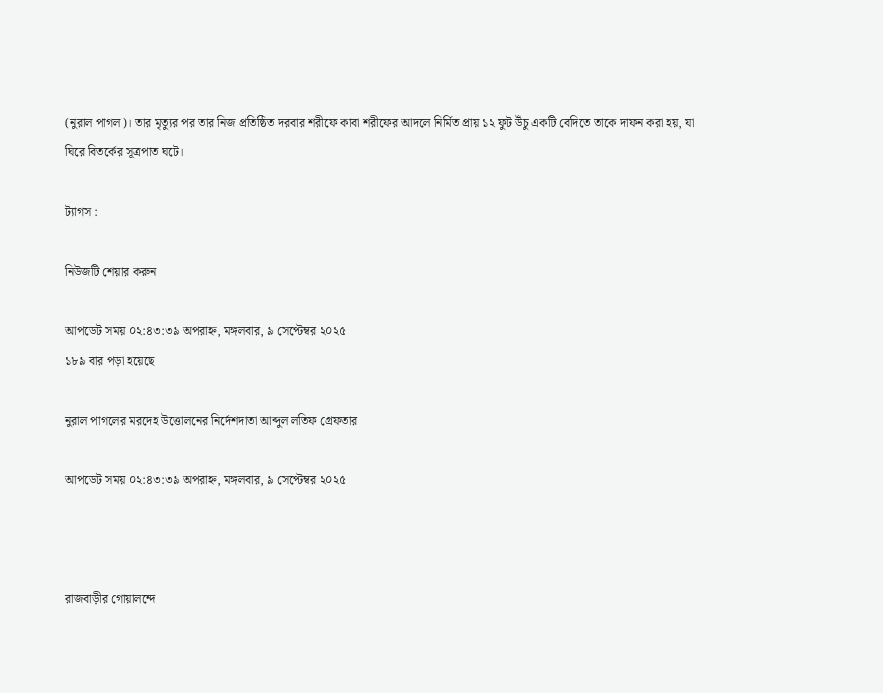(নুরাল পাগল)। তার মৃত্যুর পর তার নিজ প্রতিষ্ঠিত দরবার শরীফে কাবা শরীফের আদলে নির্মিত প্রায় ১২ ফুট উঁচু একটি বেদিতে তাকে দাফন করা হয়, যা ঘিরে বিতর্কের সূত্রপাত ঘটে।

ট্যাগস :

নিউজটি শেয়ার করুন

আপডেট সময় ০২:৪৩:৩৯ অপরাহ্ন, মঙ্গলবার, ৯ সেপ্টেম্বর ২০২৫
১৮৯ বার পড়া হয়েছে

নুরাল পাগলের মরদেহ উত্তোলনের নির্দেশদাতা আব্দুল লতিফ গ্রেফতার

আপডেট সময় ০২:৪৩:৩৯ অপরাহ্ন, মঙ্গলবার, ৯ সেপ্টেম্বর ২০২৫



রাজবাড়ীর গোয়ালন্দে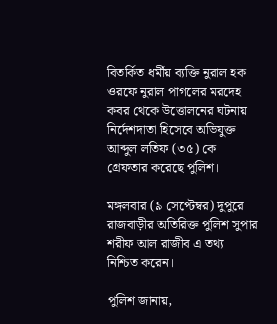বিতর্কিত ধর্মীয় ব্যক্তি নুরাল হক ওরফে নুরাল পাগলের মরদেহ কবর থেকে উত্তোলনের ঘটনায় নির্দেশদাতা হিসেবে অভিযুক্ত আব্দুল লতিফ (৩৫) কে গ্রেফতার করেছে পুলিশ।

মঙ্গলবার (৯ সেপ্টেম্বর) দুপুরে রাজবাড়ীর অতিরিক্ত পুলিশ সুপার শরীফ আল রাজীব এ তথ্য নিশ্চিত করেন।

পুলিশ জানায়,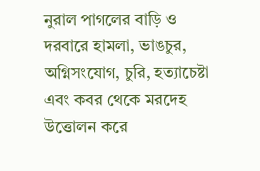নুরাল পাগলের বাড়ি ও দরবারে হামলা, ভাঙচুর, অগ্নিসংযোগ, চুরি, হত্যাচেষ্টা এবং কবর থেকে মরদেহ উত্তোলন করে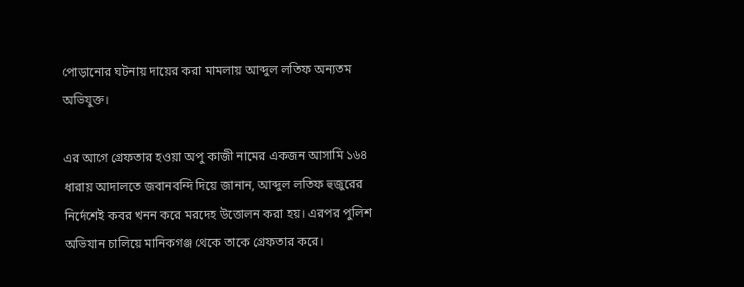পোড়ানোর ঘটনায় দায়ের করা মামলায় আব্দুল লতিফ অন্যতম অভিযুক্ত।

এর আগে গ্রেফতার হওয়া অপু কাজী নামের একজন আসামি ১৬৪ ধারায় আদালতে জবানবন্দি দিয়ে জানান, আব্দুল লতিফ হুজুরের নির্দেশেই কবর খনন করে মরদেহ উত্তোলন করা হয়। এরপর পুলিশ অভিযান চালিয়ে মানিকগঞ্জ থেকে তাকে গ্রেফতার করে।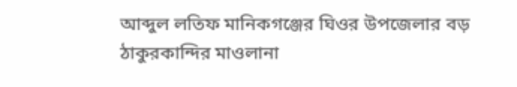আব্দুল লতিফ মানিকগঞ্জের ঘিওর উপজেলার বড় ঠাকুরকান্দির মাওলানা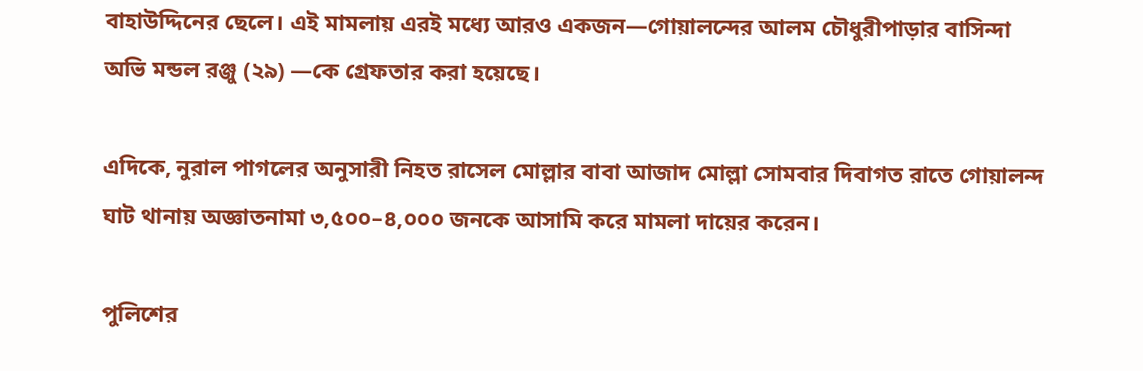বাহাউদ্দিনের ছেলে। এই মামলায় এরই মধ্যে আরও একজন—গোয়ালন্দের আলম চৌধুরীপাড়ার বাসিন্দা অভি মন্ডল রঞ্জু (২৯) —কে গ্রেফতার করা হয়েছে।

এদিকে, নুরাল পাগলের অনুসারী নিহত রাসেল মোল্লার বাবা আজাদ মোল্লা সোমবার দিবাগত রাতে গোয়ালন্দ ঘাট থানায় অজ্ঞাতনামা ৩,৫০০–৪,০০০ জনকে আসামি করে মামলা দায়ের করেন।

পুলিশের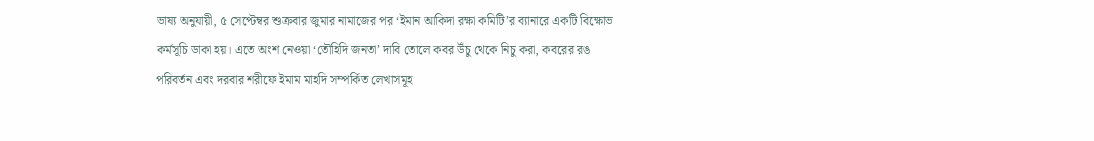ভাষ্য অনুযায়ী, ৫ সেপ্টেম্বর শুক্রবার জুমার নামাজের পর ‘ইমান আকিদা রক্ষা কমিটি’র ব্যানারে একটি বিক্ষোভ কর্মসূচি ডাকা হয়। এতে অংশ নেওয়া ‘তৌহিদি জনতা’ দাবি তোলে কবর উঁচু থেকে নিচু করা, কবরের রঙ পরিবর্তন এবং দরবার শরীফে ইমাম মাহদি সম্পর্কিত লেখাসমূহ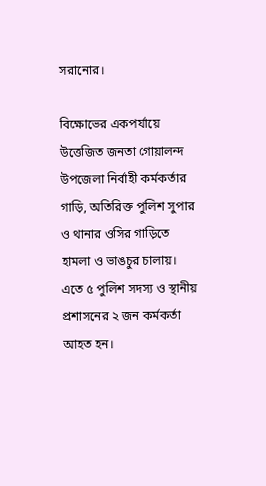সরানোর।

বিক্ষোভের একপর্যায়ে উত্তেজিত জনতা গোয়ালন্দ উপজেলা নির্বাহী কর্মকর্তার গাড়ি, অতিরিক্ত পুলিশ সুপার ও থানার ওসির গাড়িতে হামলা ও ভাঙচুর চালায়। এতে ৫ পুলিশ সদস্য ও স্থানীয় প্রশাসনের ২ জন কর্মকর্তা আহত হন।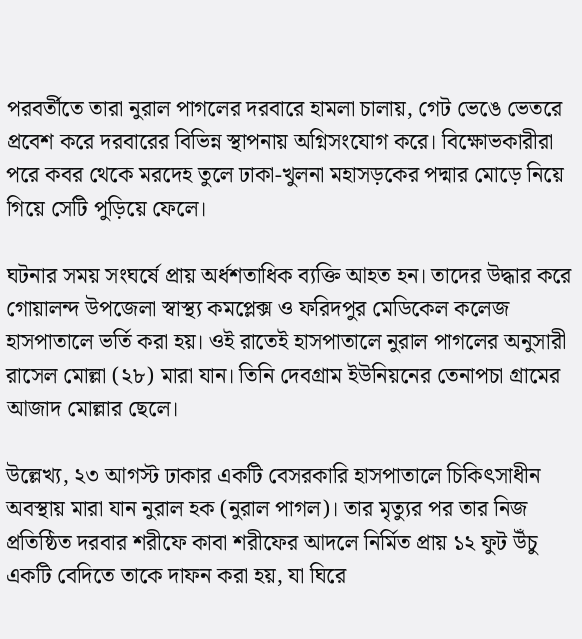পরবর্তীতে তারা নুরাল পাগলের দরবারে হামলা চালায়, গেট ভেঙে ভেতরে প্রবেশ করে দরবারের বিভিন্ন স্থাপনায় অগ্নিসংযোগ করে। বিক্ষোভকারীরা পরে কবর থেকে মরদেহ তুলে ঢাকা-খুলনা মহাসড়কের পদ্মার মোড়ে নিয়ে গিয়ে সেটি পুড়িয়ে ফেলে।

ঘটনার সময় সংঘর্ষে প্রায় অর্ধশতাধিক ব্যক্তি আহত হন। তাদের উদ্ধার করে গোয়ালন্দ উপজেলা স্বাস্থ্য কমপ্লেক্স ও ফরিদপুর মেডিকেল কলেজ হাসপাতালে ভর্তি করা হয়। ওই রাতেই হাসপাতালে নুরাল পাগলের অনুসারী রাসেল মোল্লা (২৮) মারা যান। তিনি দেবগ্রাম ইউনিয়নের তেনাপচা গ্রামের আজাদ মোল্লার ছেলে।

উল্লেখ্য, ২৩ আগস্ট ঢাকার একটি বেসরকারি হাসপাতালে চিকিৎসাধীন অবস্থায় মারা যান নুরাল হক (নুরাল পাগল)। তার মৃত্যুর পর তার নিজ প্রতিষ্ঠিত দরবার শরীফে কাবা শরীফের আদলে নির্মিত প্রায় ১২ ফুট উঁচু একটি বেদিতে তাকে দাফন করা হয়, যা ঘিরে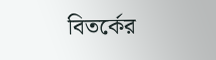বিতর্কের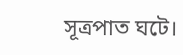সূত্রপাত ঘটে।